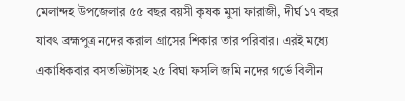মেলান্দহ উপজেলার ৫৫ বছর বয়সী কৃষক মুসা ফারাজী, দীর্ঘ ১৭ বছর যাবৎ ব্রহ্মপুত্র নদের করাল গ্রাসের শিকার তার পরিবার। এরই মধ্যে একাধিকবার বসতভিটাসহ ২৫ বিঘা ফসলি জমি নদের গর্ভে বিলীন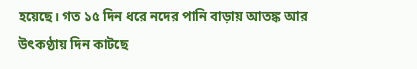হয়েছে। গত ১৫ দিন ধরে নদের পানি বাড়ায় আতঙ্ক আর উৎকণ্ঠায় দিন কাটছে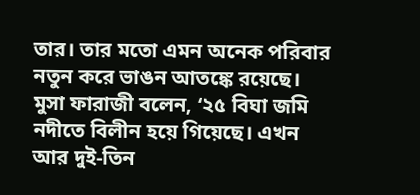তার। তার মতো এমন অনেক পরিবার নতুন করে ভাঙন আতঙ্কে রয়েছে।
মুসা ফারাজী বলেন, ‘২৫ বিঘা জমি নদীতে বিলীন হয়ে গিয়েছে। এখন আর দুই-তিন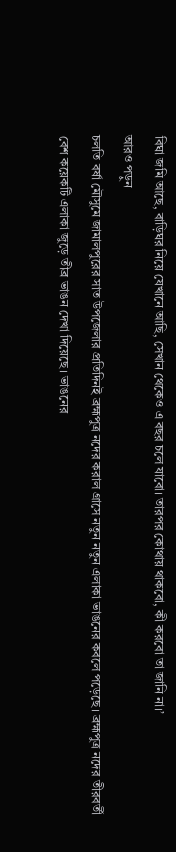বিঘা জমি আছে, বাড়িঘর নিয়ে যেখানে আছি, সেখান থেকেও এ বছর চলে যাবো। তারপর কোথায় থাকবো, কী করবো তা জানি না।’
আরও পড়ুন
চলতি বর্ষা মৌসুমে জামালপুরের সাত উপজেলার প্রতিদিনই ব্রহ্মপুত্র নদের করাল গ্রাসে নতুন নতুন এলাকা ভাঙনের কবলে পড়েছে। ব্রহ্মপুত্র নদের তীরবর্তী বেশ কয়েকটি এলাকা জুড়ে তীব্র ভাঙন দেখা দিয়েছে। ভাঙনের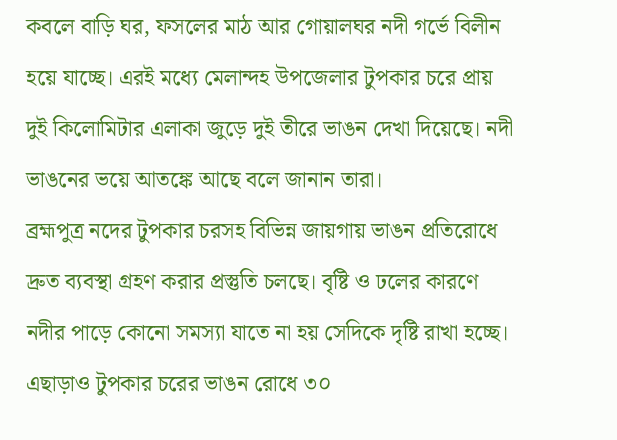কবলে বাড়ি ঘর, ফসলের মাঠ আর গোয়ালঘর নদী গর্ভে বিলীন হয়ে যাচ্ছে। এরই মধ্যে মেলান্দহ উপজেলার টুপকার চরে প্রায় দুই কিলোমিটার এলাকা জুড়ে দুই তীরে ভাঙন দেখা দিয়েছে। নদী ভাঙনের ভয়ে আতঙ্কে আছে বলে জানান তারা।
ব্রহ্মপুত্র নদের টুপকার চরসহ বিভিন্ন জায়গায় ভাঙন প্রতিরোধে দ্রুত ব্যবস্থা গ্রহণ করার প্রস্তুতি চলছে। বৃষ্টি ও ঢলের কারণে নদীর পাড়ে কোনো সমস্যা যাতে না হয় সেদিকে দৃষ্টি রাখা হচ্ছে। এছাড়াও টুপকার চরের ভাঙন রোধে ৩০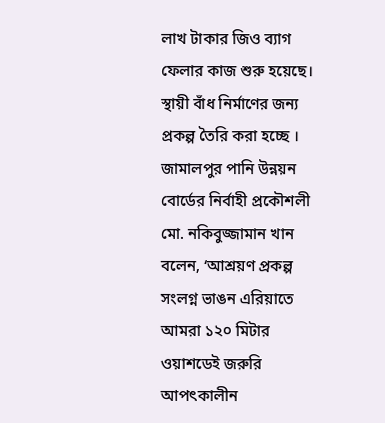লাখ টাকার জিও ব্যাগ ফেলার কাজ শুরু হয়েছে। স্থায়ী বাঁধ নির্মাণের জন্য প্রকল্প তৈরি করা হচ্ছে ।
জামালপুর পানি উন্নয়ন বোর্ডের নির্বাহী প্রকৌশলী মো. নকিবুজ্জামান খান বলেন, ‘আশ্রয়ণ প্রকল্প সংলগ্ন ভাঙন এরিয়াতে আমরা ১২০ মিটার ওয়াশডেই জরুরি আপৎকালীন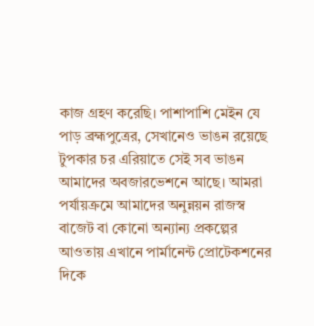কাজ গ্রহণ করেছি। পাশাপাশি মেইন যে পাড় ব্রহ্মপুত্রের, সেখানেও ভাঙন রয়েছে টুপকার চর এরিয়াতে সেই সব ভাঙন আমাদের অবজারভেশনে আছে। আমরা পর্যায়ক্রমে আমাদের অনুন্নয়ন রাজস্ব বাজেট বা কোনো অন্যান্য প্রকল্পের আওতায় এখানে পার্মানেন্ট প্রোটেকশনের দিকে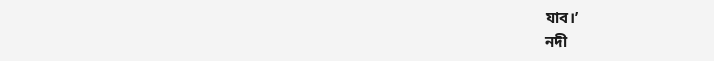যাব।’
নদী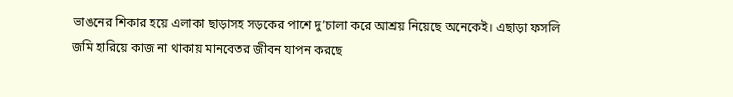ভাঙনের শিকার হয়ে এলাকা ছাড়াসহ সড়কের পাশে দু’চালা করে আশ্রয় নিয়েছে অনেকেই। এছাড়া ফসলি জমি হারিয়ে কাজ না থাকায় মানবেতর জীবন যাপন করছে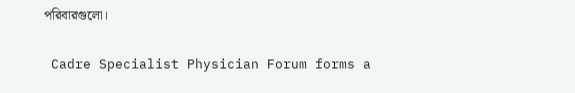পরিবারগুলো।

 Cadre Specialist Physician Forum forms a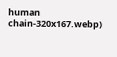human chain-320x167.webp)